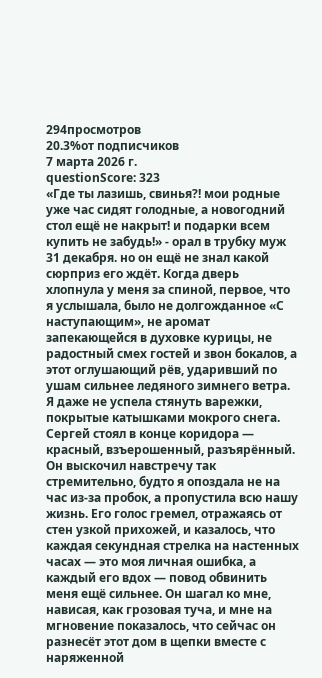294просмотров
20.3%от подписчиков
7 марта 2026 г.
questionScore: 323
«Где ты лазишь, свинья?! мои родные уже час сидят голодные, а новогодний стол ещё не накрыт! и подарки всем купить не забудь!» - орал в трубку муж 31 декабря. но он ещё не знал какой сюрприз его ждёт. Когда дверь хлопнула у меня за спиной, первое, что я услышала, было не долгожданное «С наступающим», не аромат запекающейся в духовке курицы, не радостный смех гостей и звон бокалов, а этот оглушающий рёв, ударивший по ушам сильнее ледяного зимнего ветра. Я даже не успела стянуть варежки, покрытые катышками мокрого снега. Сергей стоял в конце коридора — красный, взъерошенный, разъярённый. Он выскочил навстречу так стремительно, будто я опоздала не на час из-за пробок, а пропустила всю нашу жизнь. Его голос гремел, отражаясь от стен узкой прихожей, и казалось, что каждая секундная стрелка на настенных часах — это моя личная ошибка, а каждый его вдох — повод обвинить меня ещё сильнее. Он шагал ко мне, нависая, как грозовая туча, и мне на мгновение показалось, что сейчас он разнесёт этот дом в щепки вместе с наряженной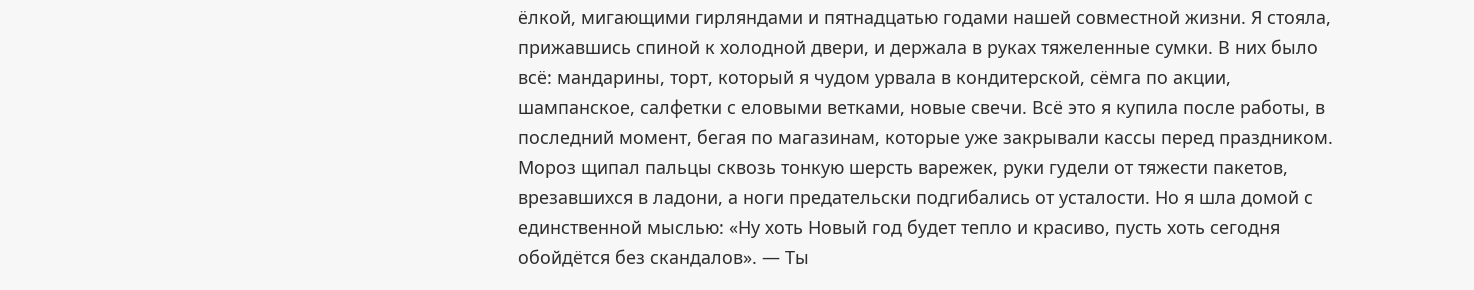ёлкой, мигающими гирляндами и пятнадцатью годами нашей совместной жизни. Я стояла, прижавшись спиной к холодной двери, и держала в руках тяжеленные сумки. В них было всё: мандарины, торт, который я чудом урвала в кондитерской, сёмга по акции, шампанское, салфетки с еловыми ветками, новые свечи. Всё это я купила после работы, в последний момент, бегая по магазинам, которые уже закрывали кассы перед праздником. Мороз щипал пальцы сквозь тонкую шерсть варежек, руки гудели от тяжести пакетов, врезавшихся в ладони, а ноги предательски подгибались от усталости. Но я шла домой с единственной мыслью: «Ну хоть Новый год будет тепло и красиво, пусть хоть сегодня обойдётся без скандалов». — Ты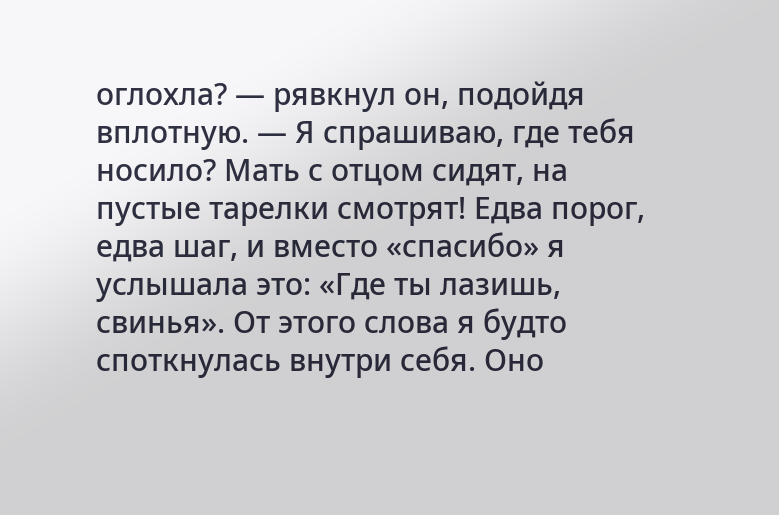оглохла? — рявкнул он, подойдя вплотную. — Я спрашиваю, где тебя носило? Мать с отцом сидят, на пустые тарелки смотрят! Едва порог, едва шаг, и вместо «спасибо» я услышала это: «Где ты лазишь, свинья». От этого слова я будто споткнулась внутри себя. Оно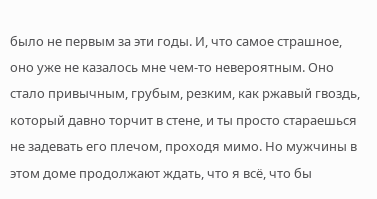было не первым за эти годы. И, что самое страшное, оно уже не казалось мне чем-то невероятным. Оно стало привычным, грубым, резким, как ржавый гвоздь, который давно торчит в стене, и ты просто стараешься не задевать его плечом, проходя мимо. Но мужчины в этом доме продолжают ждать, что я всё, что бы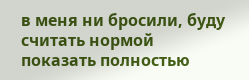в меня ни бросили, буду считать нормой показать полностью